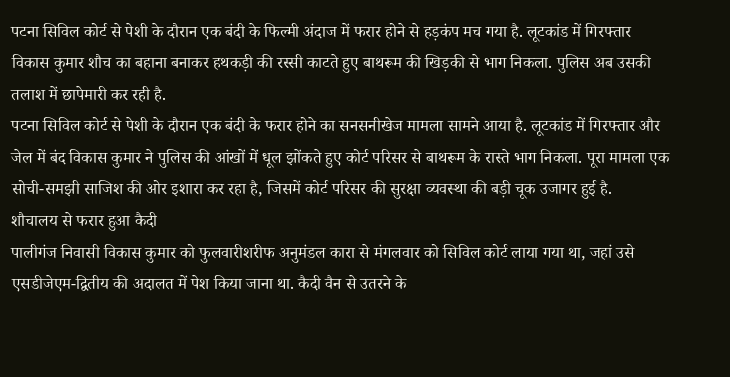पटना सिविल कोर्ट से पेशी के दौरान एक बंदी के फिल्मी अंदाज में फरार होने से हड़कंप मच गया है. लूटकांड में गिरफ्तार विकास कुमार शौच का बहाना बनाकर हथकड़ी की रस्सी काटते हुए बाथरूम की खिड़की से भाग निकला. पुलिस अब उसकी तलाश में छापेमारी कर रही है.
पटना सिविल कोर्ट से पेशी के दौरान एक बंदी के फरार होने का सनसनीखेज मामला सामने आया है. लूटकांड में गिरफ्तार और जेल में बंद विकास कुमार ने पुलिस की आंखों में धूल झोंकते हुए कोर्ट परिसर से बाथरूम के रास्ते भाग निकला. पूरा मामला एक सोची-समझी साजिश की ओर इशारा कर रहा है, जिसमें कोर्ट परिसर की सुरक्षा व्यवस्था की बड़ी चूक उजागर हुई है.
शौचालय से फरार हुआ कैदी
पालीगंज निवासी विकास कुमार को फुलवारीशरीफ अनुमंडल कारा से मंगलवार को सिविल कोर्ट लाया गया था, जहां उसे एसडीजेएम-द्वितीय की अदालत में पेश किया जाना था. कैदी वैन से उतरने के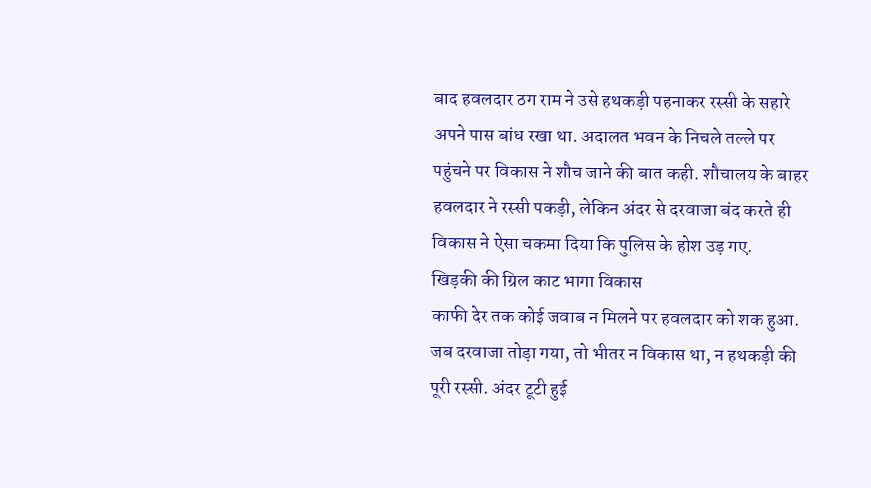बाद हवलदार ठग राम ने उसे हथकड़ी पहनाकर रस्सी के सहारे अपने पास बांध रखा था. अदालत भवन के निचले तल्ले पर पहुंचने पर विकास ने शौच जाने की बात कही. शौचालय के बाहर हवलदार ने रस्सी पकड़ी, लेकिन अंदर से दरवाजा बंद करते ही विकास ने ऐसा चकमा दिया कि पुलिस के होश उड़ गए.
खिड़की की ग्रिल काट भागा विकास
काफी देर तक कोई जवाब न मिलने पर हवलदार को शक हुआ. जब दरवाजा तोड़ा गया, तो भीतर न विकास था, न हथकड़ी की पूरी रस्सी. अंदर टूटी हुई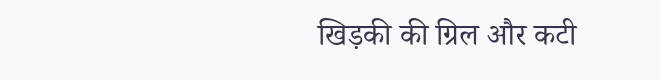खिड़की की ग्रिल और कटी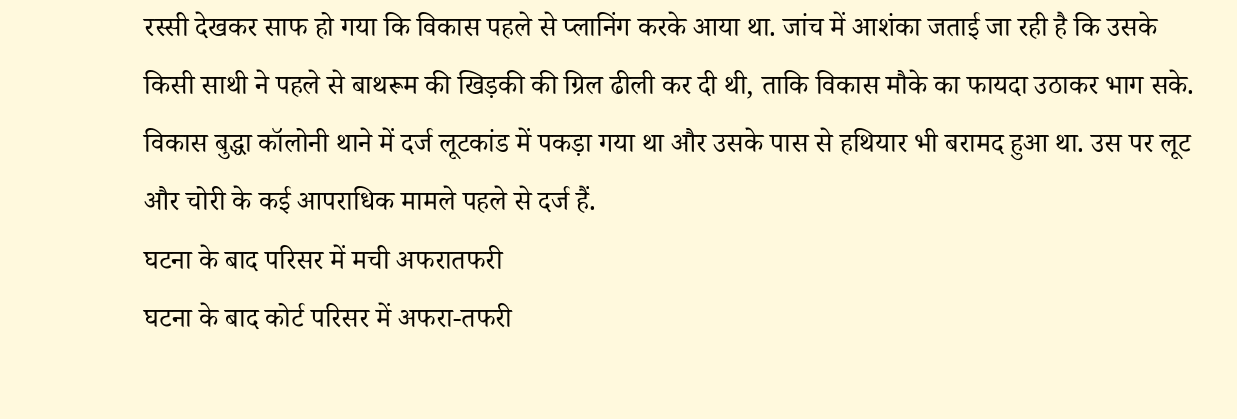रस्सी देखकर साफ हो गया कि विकास पहले से प्लानिंग करके आया था. जांच में आशंका जताई जा रही है कि उसके किसी साथी ने पहले से बाथरूम की खिड़की की ग्रिल ढीली कर दी थी, ताकि विकास मौके का फायदा उठाकर भाग सके.
विकास बुद्धा कॉलोनी थाने में दर्ज लूटकांड में पकड़ा गया था और उसके पास से हथियार भी बरामद हुआ था. उस पर लूट और चोरी के कई आपराधिक मामले पहले से दर्ज हैं.
घटना के बाद परिसर में मची अफरातफरी
घटना के बाद कोर्ट परिसर में अफरा-तफरी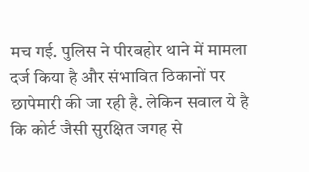मच गई. पुलिस ने पीरबहोर थाने में मामला दर्ज किया है और संभावित ठिकानों पर छापेमारी की जा रही है. लेकिन सवाल ये है कि कोर्ट जैसी सुरक्षित जगह से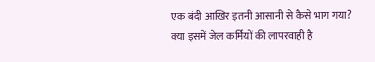एक बंदी आखिर इतनी आसानी से कैसे भाग गया? क्या इसमें जेल कर्मियों की लापरवाही है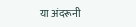या अंदरूनी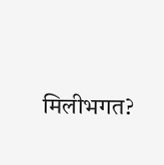मिलीभगत?